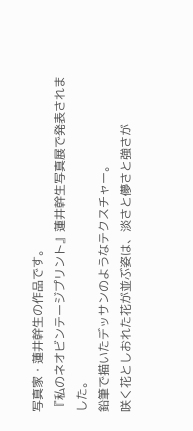写真家・蓮井幹生の作品です。
『私のネオビンテージプリント』蓮井幹生写真展で発表されました。
鉛筆で描いたデッサンのようなテクスチャー。
咲く花としおれた花が並ぶ姿は、淡さと儚さと強さが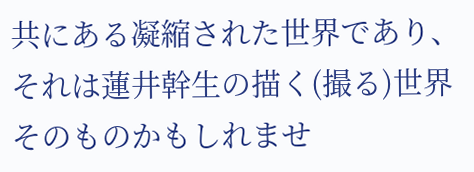共にある凝縮された世界であり、それは蓮井幹生の描く(撮る)世界そのものかもしれませ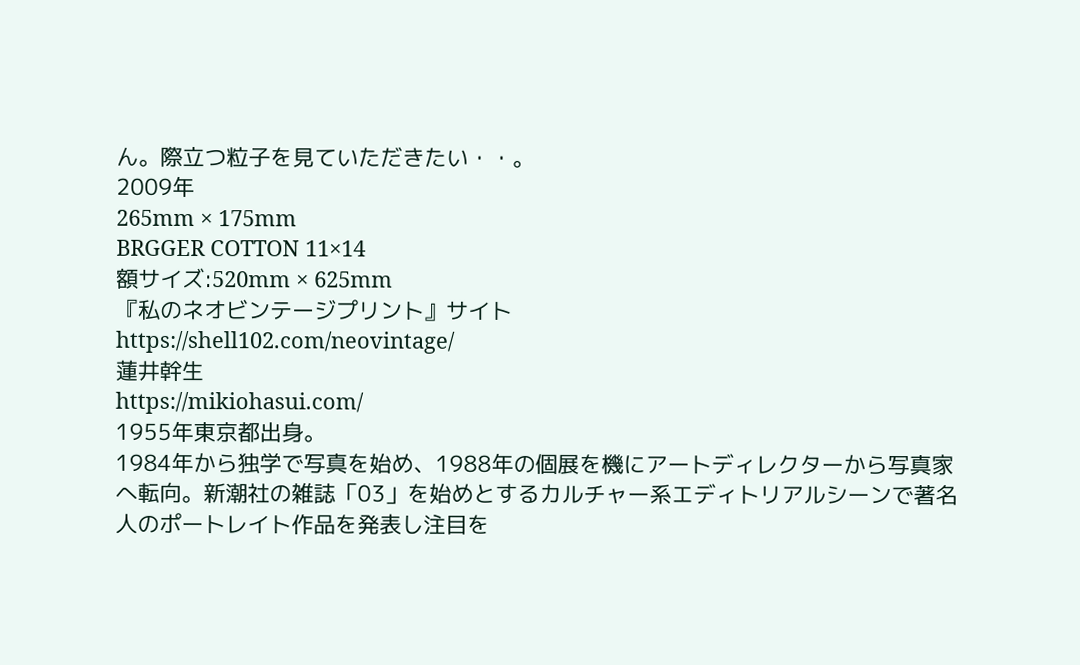ん。際立つ粒子を見ていただきたい・・。
2009年
265mm × 175mm
BRGGER COTTON 11×14
額サイズ:520mm × 625mm
『私のネオビンテージプリント』サイト
https://shell102.com/neovintage/
蓮井幹生
https://mikiohasui.com/
1955年東京都出身。
1984年から独学で写真を始め、1988年の個展を機にアートディレクターから写真家へ転向。新潮社の雑誌「03」を始めとするカルチャー系エディトリアルシーンで著名人のポートレイト作品を発表し注目を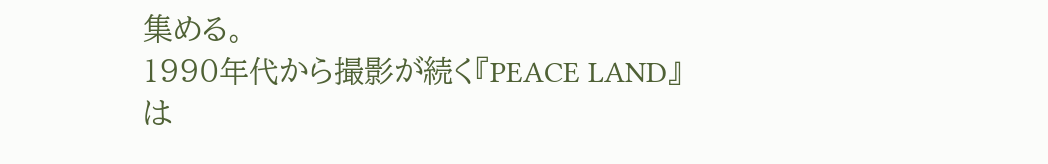集める。
1990年代から撮影が続く『PEACE LAND』は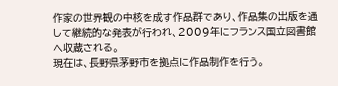作家の世界観の中核を成す作品群であり、作品集の出版を通して継続的な発表が行われ、2009年にフランス国立図書館へ収蔵される。
現在は、長野県茅野市を拠点に作品制作を行う。